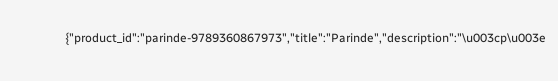{"product_id":"parinde-9789360867973","title":"Parinde","description":"\u003cp\u003e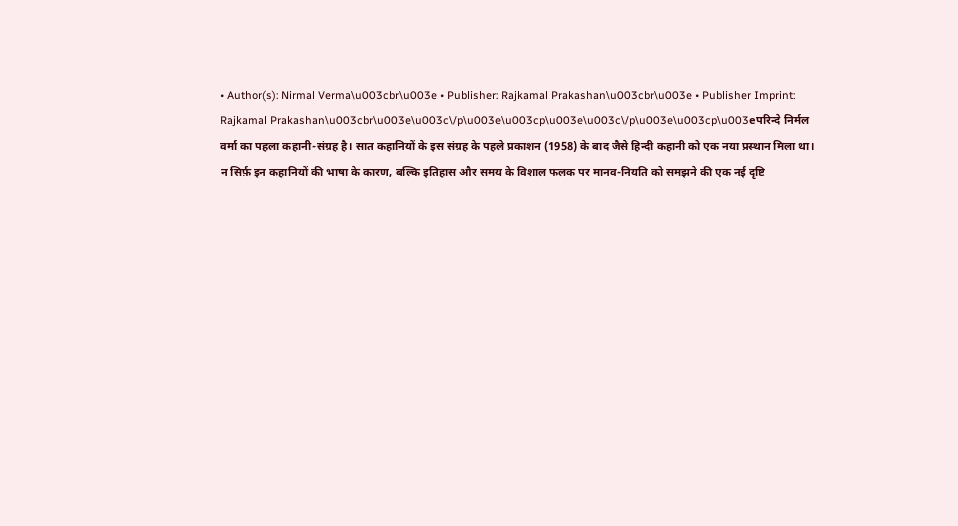• Author(s): Nirmal Verma\u003cbr\u003e • Publisher: Rajkamal Prakashan\u003cbr\u003e • Publisher Imprint: Rajkamal Prakashan\u003cbr\u003e\u003c\/p\u003e\u003cp\u003e\u003c\/p\u003e\u003cp\u003eपरिन्दे निर्मल वर्मा का पहला कहानी-संग्रह है। सात कहानियों के इस संग्रह के पहले प्रकाशन (1958) के बाद जैसे हिन्दी कहानी को एक नया प्रस्थान मिला था। न सिर्फ़ इन कहानियों की भाषा के कारण, बल्कि इतिहास और समय के विशाल फलक पर मानव-नियति को समझने की एक नई दृष्टि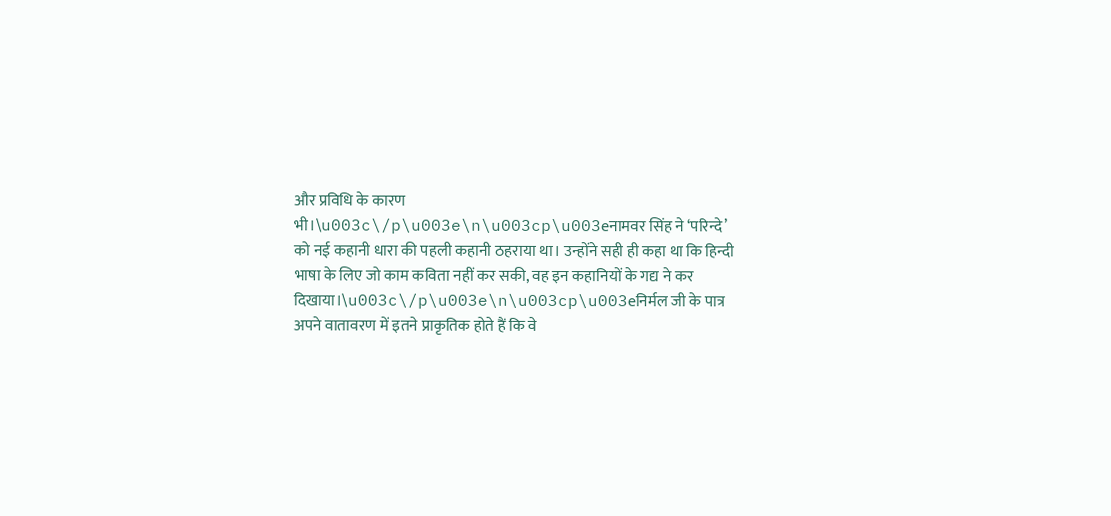और प्रविधि के कारण भी।\u003c\/p\u003e\n\u003cp\u003eनामवर सिंह ने ‘परिन्दे’ को नई कहानी धारा की पहली कहानी ठहराया था। उन्होंने सही ही कहा था कि हिन्दी भाषा के लिए जो काम कविता नहीं कर सकी, वह इन कहानियों के गद्य ने कर दिखाया।\u003c\/p\u003e\n\u003cp\u003eनिर्मल जी के पात्र अपने वातावरण में इतने प्राकृतिक होते हैं कि वे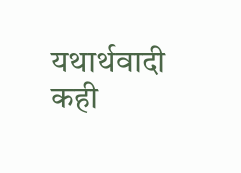यथार्थवादी कही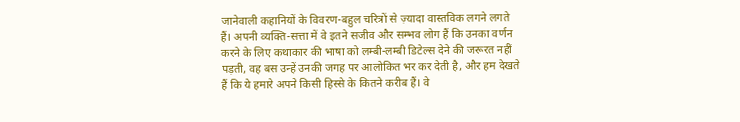जानेवाली कहानियों के विवरण-बहुल चरित्रों से ज़्यादा वास्तविक लगने लगते हैं। अपनी व्यक्ति-सत्ता में वे इतने सजीव और सम्भव लोग हैं कि उनका वर्णन करने के लिए कथाकार की भाषा को लम्बी-लम्बी डिटेल्स देने की जरूरत नहीं पड़ती, वह बस उन्हें उनकी जगह पर आलोकित भर कर देती है, और हम देखते हैं कि ये हमारे अपने किसी हिस्से के कितने करीब हैं। वे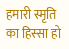हमारी स्मृति का हिस्सा हो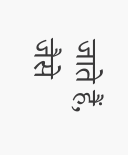जाते हैं, जैसे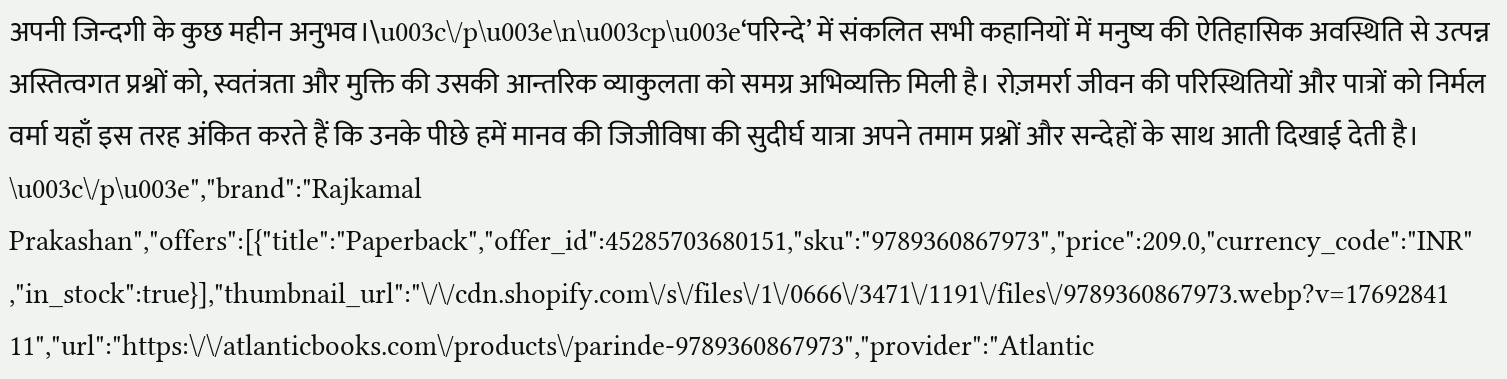अपनी जिन्दगी के कुछ महीन अनुभव।\u003c\/p\u003e\n\u003cp\u003e‘परिन्दे’ में संकलित सभी कहानियों में मनुष्य की ऐतिहासिक अवस्थिति से उत्पन्न अस्तित्वगत प्रश्नों को, स्वतंत्रता और मुक्ति की उसकी आन्तरिक व्याकुलता को समग्र अभिव्यक्ति मिली है। रोज़मर्रा जीवन की परिस्थितियों और पात्रों को निर्मल वर्मा यहाँ इस तरह अंकित करते हैं कि उनके पीछे हमें मानव की जिजीविषा की सुदीर्घ यात्रा अपने तमाम प्रश्नों और सन्देहों के साथ आती दिखाई देती है। \u003c\/p\u003e","brand":"Rajkamal Prakashan","offers":[{"title":"Paperback","offer_id":45285703680151,"sku":"9789360867973","price":209.0,"currency_code":"INR","in_stock":true}],"thumbnail_url":"\/\/cdn.shopify.com\/s\/files\/1\/0666\/3471\/1191\/files\/9789360867973.webp?v=1769284111","url":"https:\/\/atlanticbooks.com\/products\/parinde-9789360867973","provider":"Atlantic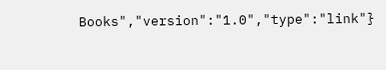Books","version":"1.0","type":"link"}